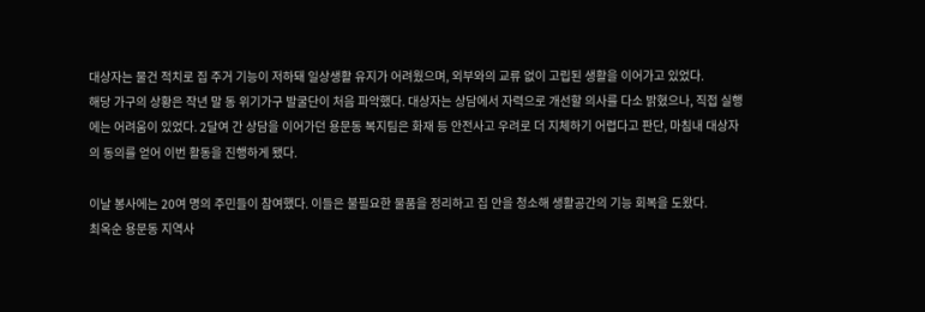대상자는 물건 적치로 집 주거 기능이 저하돼 일상생활 유지가 어려웠으며, 외부와의 교류 없이 고립된 생활을 이어가고 있었다.
해당 가구의 상황은 작년 말 동 위기가구 발굴단이 처음 파악했다. 대상자는 상담에서 자력으로 개선할 의사를 다소 밝혔으나, 직접 실행에는 어려움이 있었다. 2달여 간 상담을 이어가던 용문동 복지팀은 화재 등 안전사고 우려로 더 지체하기 어렵다고 판단, 마침내 대상자의 동의를 얻어 이번 활동을 진행하게 됐다.

이날 봉사에는 20여 명의 주민들이 참여했다. 이들은 불필요한 물품을 정리하고 집 안을 청소해 생활공간의 기능 회복을 도왔다.
최옥순 용문동 지역사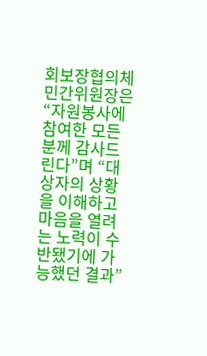회보장협의체 민간위원장은 “자원봉사에 참여한 모든 분께 감사드린다”며 “대상자의 상황을 이해하고 마음을 열려는 노력이 수반됐기에 가능했던 결과”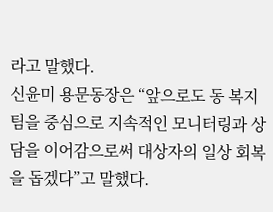라고 말했다.
신윤미 용문동장은 “앞으로도 동 복지팀을 중심으로 지속적인 모니터링과 상담을 이어감으로써 대상자의 일상 회복을 돕겠다”고 말했다.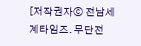[저작권자ⓒ 전남세계타임즈. 무단전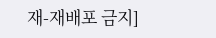재-재배포 금지]